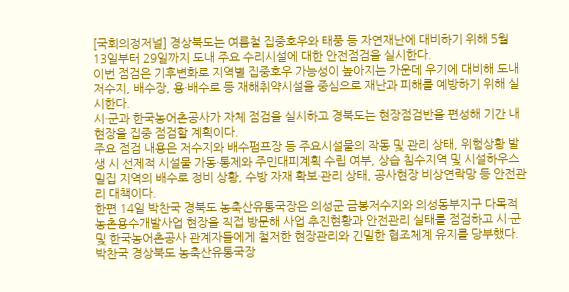[국회의정저널] 경상북도는 여름철 집중호우와 태풍 등 자연재난에 대비하기 위해 5월 13일부터 29일까지 도내 주요 수리시설에 대한 안전점검을 실시한다.
이번 점검은 기후변화로 지역별 집중호우 가능성이 높아지는 가운데 우기에 대비해 도내 저수지, 배수장, 용·배수로 등 재해취약시설을 중심으로 재난과 피해를 예방하기 위해 실시한다.
시·군과 한국농어촌공사가 자체 점검을 실시하고 경북도는 현장점검반을 편성해 기간 내 현장을 집중 점검할 계획이다.
주요 점검 내용은 저수지와 배수펌프장 등 주요시설물의 작동 및 관리 상태, 위험상황 발생 시 선제적 시설물 가동·통제와 주민대피계획 수립 여부, 상습 침수지역 및 시설하우스 밀집 지역의 배수로 정비 상황, 수방 자재 확보·관리 상태, 공사현장 비상연락망 등 안전관리 대책이다.
한편 14일 박찬국 경북도 농축산유통국장은 의성군 금봉저수지와 의성동부지구 다목적 농촌용수개발사업 현장을 직접 방문해 사업 추진현황과 안전관리 실태를 점검하고 시·군 및 한국농어촌공사 관계자들에게 철저한 현장관리와 긴밀한 협조체계 유지를 당부했다.
박찬국 경상북도 농축산유통국장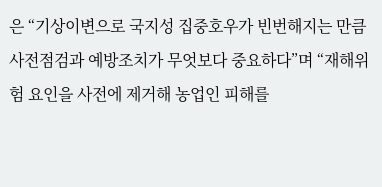은 “기상이변으로 국지성 집중호우가 빈번해지는 만큼 사전점검과 예방조치가 무엇보다 중요하다”며 “재해위험 요인을 사전에 제거해 농업인 피해를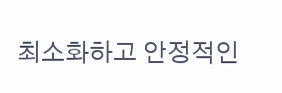최소화하고 안정적인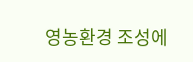영농환경 조성에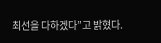최선을 다하겠다”고 밝혔다.